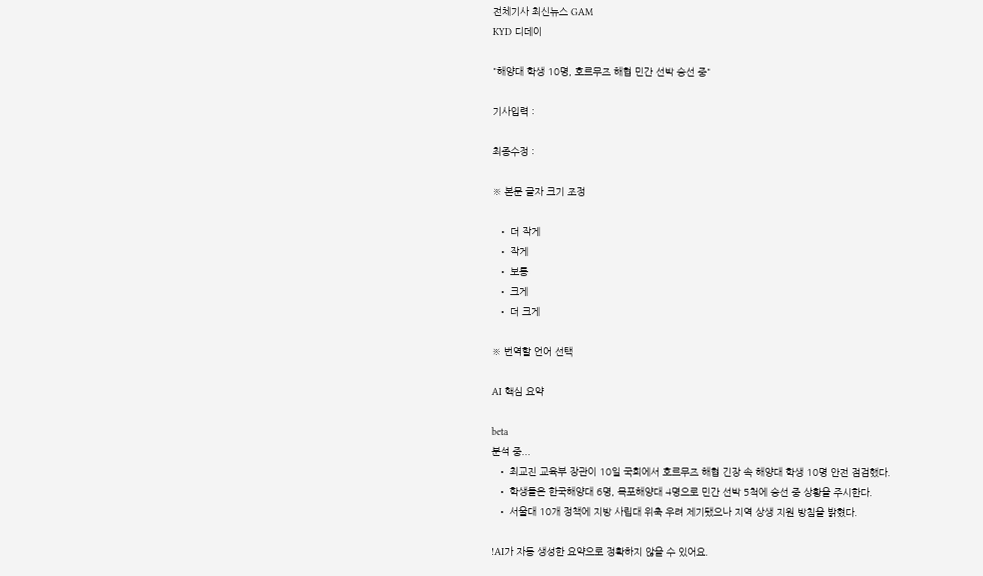전체기사 최신뉴스 GAM
KYD 디데이

"해양대 학생 10명, 호르무즈 해협 민간 선박 승선 중"

기사입력 :

최종수정 :

※ 본문 글자 크기 조정

  • 더 작게
  • 작게
  • 보통
  • 크게
  • 더 크게

※ 번역할 언어 선택

AI 핵심 요약

beta
분석 중...
  • 최교진 교육부 장관이 10일 국회에서 호르무즈 해협 긴장 속 해양대 학생 10명 안전 점검했다.
  • 학생들은 한국해양대 6명, 목포해양대 4명으로 민간 선박 5척에 승선 중 상황을 주시한다.
  • 서울대 10개 정책에 지방 사립대 위축 우려 제기됐으나 지역 상생 지원 방침을 밝혔다.

!AI가 자동 생성한 요약으로 정확하지 않을 수 있어요.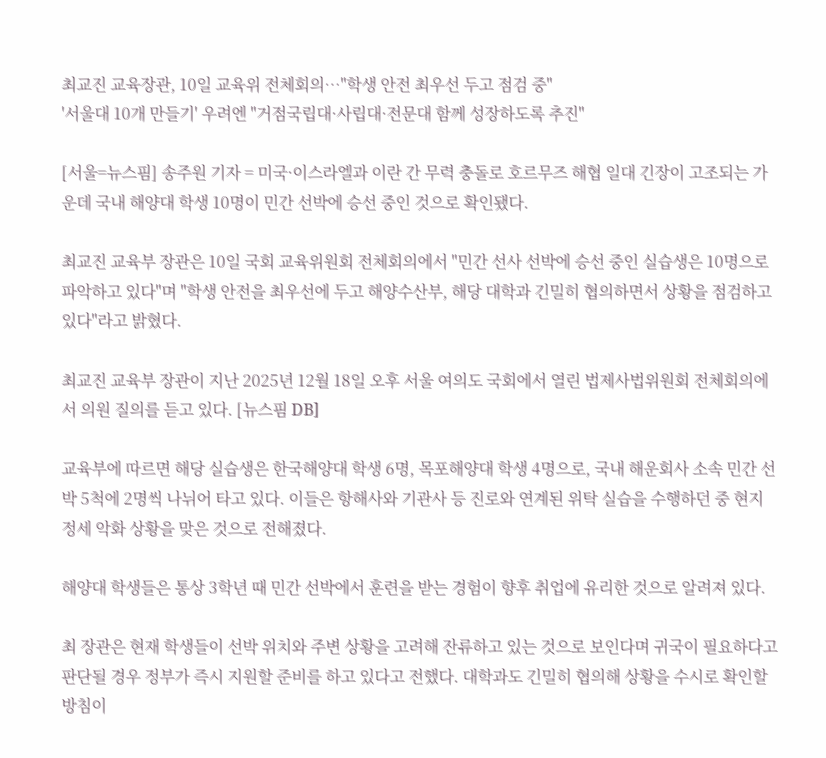최교진 교육장관, 10일 교육위 전체회의…"학생 안전 최우선 두고 점검 중"
'서울대 10개 만들기' 우려엔 "거점국립대·사립대·전문대 함께 성장하도록 추진"

[서울=뉴스핌] 송주원 기자 = 미국·이스라엘과 이란 간 무력 충돌로 호르무즈 해협 일대 긴장이 고조되는 가운데 국내 해양대 학생 10명이 민간 선박에 승선 중인 것으로 확인됐다.

최교진 교육부 장관은 10일 국회 교육위원회 전체회의에서 "민간 선사 선박에 승선 중인 실습생은 10명으로 파악하고 있다"며 "학생 안전을 최우선에 두고 해양수산부, 해당 대학과 긴밀히 협의하면서 상황을 점검하고 있다"라고 밝혔다.

최교진 교육부 장관이 지난 2025년 12월 18일 오후 서울 여의도 국회에서 열린 법제사법위원회 전체회의에서 의원 질의를 듣고 있다. [뉴스핌 DB]

교육부에 따르면 해당 실습생은 한국해양대 학생 6명, 목포해양대 학생 4명으로, 국내 해운회사 소속 민간 선박 5척에 2명씩 나뉘어 타고 있다. 이들은 항해사와 기관사 등 진로와 연계된 위탁 실습을 수행하던 중 현지 정세 악화 상황을 맞은 것으로 전해졌다.

해양대 학생들은 통상 3학년 때 민간 선박에서 훈련을 받는 경험이 향후 취업에 유리한 것으로 알려져 있다.

최 장관은 현재 학생들이 선박 위치와 주변 상황을 고려해 잔류하고 있는 것으로 보인다며 귀국이 필요하다고 판단될 경우 정부가 즉시 지원할 준비를 하고 있다고 전했다. 대학과도 긴밀히 협의해 상황을 수시로 확인할 방침이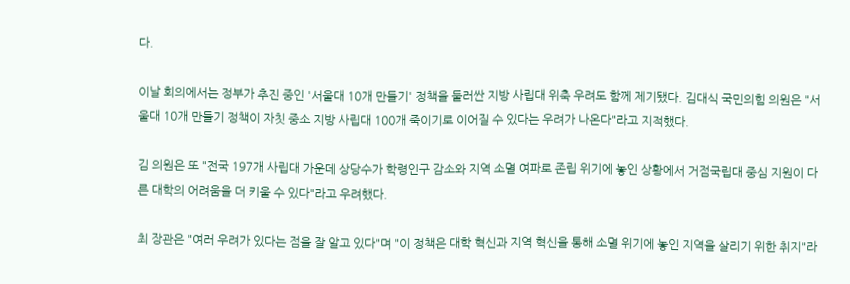다.

이날 회의에서는 정부가 추진 중인 '서울대 10개 만들기' 정책을 둘러싼 지방 사립대 위축 우려도 함께 제기됐다. 김대식 국민의힘 의원은 "서울대 10개 만들기 정책이 자칫 중소 지방 사립대 100개 죽이기로 이어질 수 있다는 우려가 나온다"라고 지적했다.

김 의원은 또 "전국 197개 사립대 가운데 상당수가 학령인구 감소와 지역 소멸 여파로 존립 위기에 놓인 상황에서 거점국립대 중심 지원이 다른 대학의 어려움을 더 키울 수 있다"라고 우려했다.

최 장관은 "여러 우려가 있다는 점을 잘 알고 있다"며 "이 정책은 대학 혁신과 지역 혁신을 통해 소멸 위기에 놓인 지역을 살리기 위한 취지"라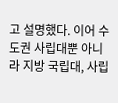고 설명했다. 이어 수도권 사립대뿐 아니라 지방 국립대, 사립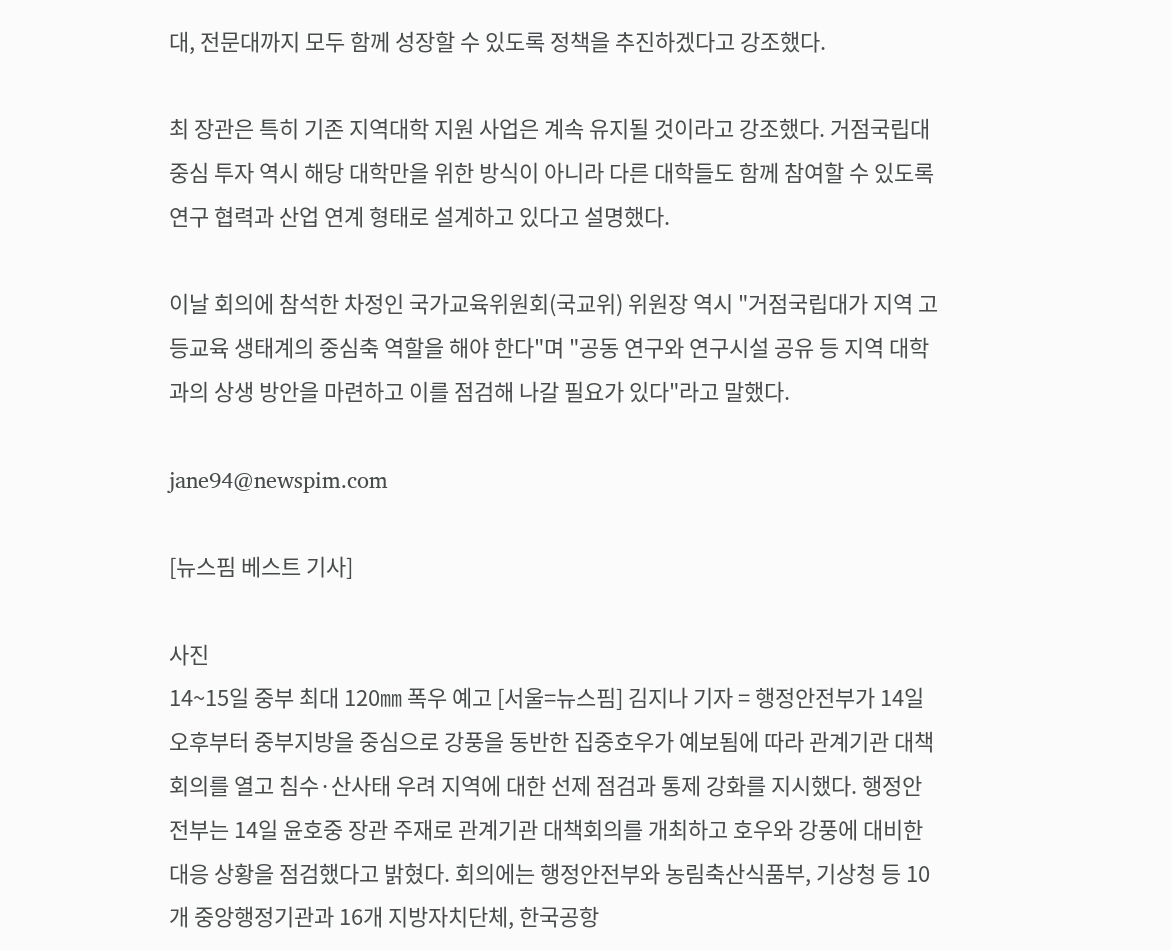대, 전문대까지 모두 함께 성장할 수 있도록 정책을 추진하겠다고 강조했다.

최 장관은 특히 기존 지역대학 지원 사업은 계속 유지될 것이라고 강조했다. 거점국립대 중심 투자 역시 해당 대학만을 위한 방식이 아니라 다른 대학들도 함께 참여할 수 있도록 연구 협력과 산업 연계 형태로 설계하고 있다고 설명했다.

이날 회의에 참석한 차정인 국가교육위원회(국교위) 위원장 역시 "거점국립대가 지역 고등교육 생태계의 중심축 역할을 해야 한다"며 "공동 연구와 연구시설 공유 등 지역 대학과의 상생 방안을 마련하고 이를 점검해 나갈 필요가 있다"라고 말했다.

jane94@newspim.com

[뉴스핌 베스트 기사]

사진
14~15일 중부 최대 120㎜ 폭우 예고 [서울=뉴스핌] 김지나 기자 = 행정안전부가 14일 오후부터 중부지방을 중심으로 강풍을 동반한 집중호우가 예보됨에 따라 관계기관 대책회의를 열고 침수·산사태 우려 지역에 대한 선제 점검과 통제 강화를 지시했다. 행정안전부는 14일 윤호중 장관 주재로 관계기관 대책회의를 개최하고 호우와 강풍에 대비한 대응 상황을 점검했다고 밝혔다. 회의에는 행정안전부와 농림축산식품부, 기상청 등 10개 중앙행정기관과 16개 지방자치단체, 한국공항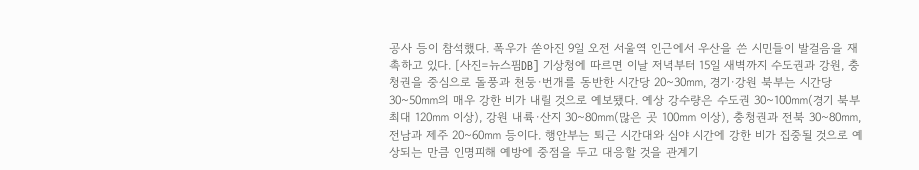공사 등이 참석했다. 폭우가 쏟아진 9일 오전 서울역 인근에서 우산을 쓴 시민들이 발걸음을 재촉하고 있다. [사진=뉴스핌DB] 기상청에 따르면 이날 저녁부터 15일 새벽까지 수도권과 강원, 충청권을 중심으로 돌풍과 천둥·번개를 동반한 시간당 20~30㎜, 경기·강원 북부는 시간당 30~50㎜의 매우 강한 비가 내릴 것으로 예보됐다. 예상 강수량은 수도권 30~100㎜(경기 북부 최대 120㎜ 이상), 강원 내륙·산지 30~80㎜(많은 곳 100㎜ 이상), 충청권과 전북 30~80㎜, 전남과 제주 20~60㎜ 등이다. 행안부는 퇴근 시간대와 심야 시간에 강한 비가 집중될 것으로 예상되는 만큼 인명피해 예방에 중점을 두고 대응할 것을 관계기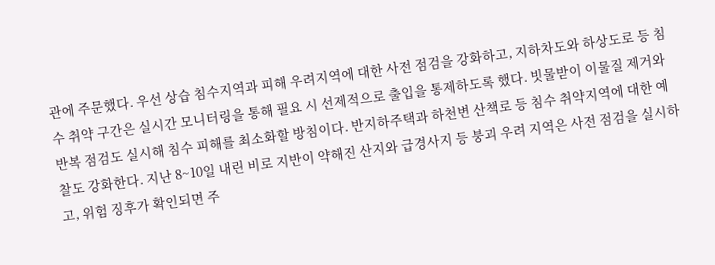관에 주문했다. 우선 상습 침수지역과 피해 우려지역에 대한 사전 점검을 강화하고, 지하차도와 하상도로 등 침수 취약 구간은 실시간 모니터링을 통해 필요 시 선제적으로 출입을 통제하도록 했다. 빗물받이 이물질 제거와 반복 점검도 실시해 침수 피해를 최소화할 방침이다. 반지하주택과 하천변 산책로 등 침수 취약지역에 대한 예찰도 강화한다. 지난 8~10일 내린 비로 지반이 약해진 산지와 급경사지 등 붕괴 우려 지역은 사전 점검을 실시하고, 위험 징후가 확인되면 주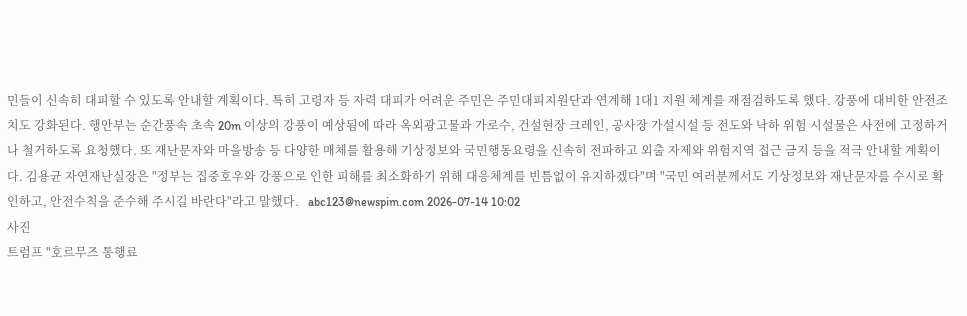민들이 신속히 대피할 수 있도록 안내할 계획이다. 특히 고령자 등 자력 대피가 어려운 주민은 주민대피지원단과 연계해 1대1 지원 체계를 재점검하도록 했다. 강풍에 대비한 안전조치도 강화된다. 행안부는 순간풍속 초속 20m 이상의 강풍이 예상됨에 따라 옥외광고물과 가로수, 건설현장 크레인, 공사장 가설시설 등 전도와 낙하 위험 시설물은 사전에 고정하거나 철거하도록 요청했다. 또 재난문자와 마을방송 등 다양한 매체를 활용해 기상정보와 국민행동요령을 신속히 전파하고 외출 자제와 위험지역 접근 금지 등을 적극 안내할 계획이다. 김용균 자연재난실장은 "정부는 집중호우와 강풍으로 인한 피해를 최소화하기 위해 대응체계를 빈틈없이 유지하겠다"며 "국민 여러분께서도 기상정보와 재난문자를 수시로 확인하고, 안전수칙을 준수해 주시길 바란다"라고 말했다.   abc123@newspim.com 2026-07-14 10:02
사진
트럼프 "호르무즈 통행료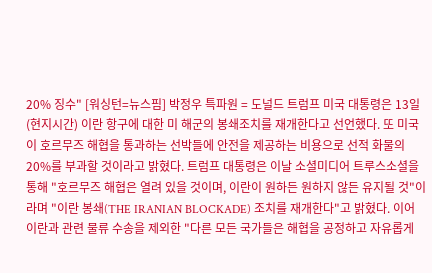20% 징수" [워싱턴=뉴스핌] 박정우 특파원 = 도널드 트럼프 미국 대통령은 13일(현지시간) 이란 항구에 대한 미 해군의 봉쇄조치를 재개한다고 선언했다. 또 미국이 호르무즈 해협을 통과하는 선박들에 안전을 제공하는 비용으로 선적 화물의 20%를 부과할 것이라고 밝혔다. 트럼프 대통령은 이날 소셜미디어 트루스소셜을 통해 "호르무즈 해협은 열려 있을 것이며, 이란이 원하든 원하지 않든 유지될 것"이라며 "이란 봉쇄(THE IRANIAN BLOCKADE) 조치를 재개한다"고 밝혔다. 이어 이란과 관련 물류 수송을 제외한 "다른 모든 국가들은 해협을 공정하고 자유롭게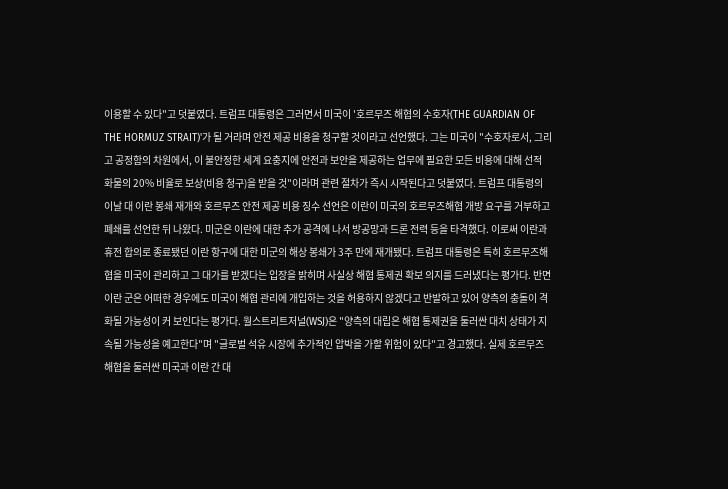이용할 수 있다"고 덧붙였다. 트럼프 대통령은 그러면서 미국이 '호르무즈 해협의 수호자(THE GUARDIAN OF THE HORMUZ STRAIT)'가 될 거라며 안전 제공 비용을 청구할 것이라고 선언했다. 그는 미국이 "수호자로서, 그리고 공정함의 차원에서, 이 불안정한 세계 요충지에 안전과 보안을 제공하는 업무에 필요한 모든 비용에 대해 선적 화물의 20% 비율로 보상(비용 청구)을 받을 것"이라며 관련 절차가 즉시 시작된다고 덧붙였다. 트럼프 대통령의 이날 대 이란 봉쇄 재개와 호르무즈 안전 제공 비용 징수 선언은 이란이 미국의 호르무즈해협 개방 요구를 거부하고 폐쇄를 선언한 뒤 나왔다. 미군은 이란에 대한 추가 공격에 나서 방공망과 드론 전력 등을 타격했다. 이로써 이란과 휴전 합의로 종료됐던 이란 항구에 대한 미군의 해상 봉쇄가 3주 만에 재개됐다. 트럼프 대통령은 특히 호르무즈해협을 미국이 관리하고 그 대가를 받겠다는 입장을 밝히며 사실상 해협 통제권 확보 의지를 드러냈다는 평가다. 반면 이란 군은 어떠한 경우에도 미국이 해협 관리에 개입하는 것을 허용하지 않겠다고 반발하고 있어 양측의 충돌이 격화될 가능성이 커 보인다는 평가다. 월스트리트저널(WSJ)은 "양측의 대립은 해협 통제권을 둘러싼 대치 상태가 지속될 가능성을 예고한다"며 "글로벌 석유 시장에 추가적인 압박을 가할 위험이 있다"고 경고했다. 실제 호르무즈 해협을 둘러싼 미국과 이란 간 대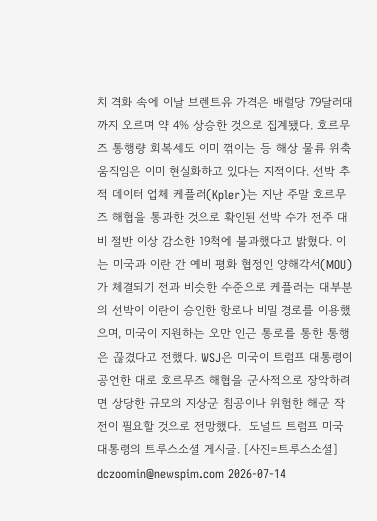치 격화 속에 이날 브렌트유 가격은 배럴당 79달러대까지 오르며 약 4% 상승한 것으로 집계됐다. 호르무즈 통행량 회복세도 이미 꺾이는 등 해상 물류 위축 움직임은 이미 현실화하고 있다는 지적이다. 선박 추적 데이터 업체 케플러(Kpler)는 지난 주말 호르무즈 해협을 통과한 것으로 확인된 선박 수가 전주 대비 절반 이상 감소한 19척에 불과했다고 밝혔다. 이는 미국과 이란 간 예비 평화 협정인 양해각서(MOU)가 체결되기 전과 비슷한 수준으로 케플러는 대부분의 선박이 이란이 승인한 항로나 비밀 경로를 이용했으며, 미국이 지원하는 오만 인근 통로를 통한 통행은 끊겼다고 전했다. WSJ은 미국이 트럼프 대통령이 공언한 대로 호르무즈 해협을 군사적으로 장악하려면 상당한 규모의 지상군 침공이나 위험한 해군 작전이 필요할 것으로 전망했다.  도널드 트럼프 미국 대통령의 트루스소셜 게시글. [사진=트루스소셜] dczoomin@newspim.com 2026-07-14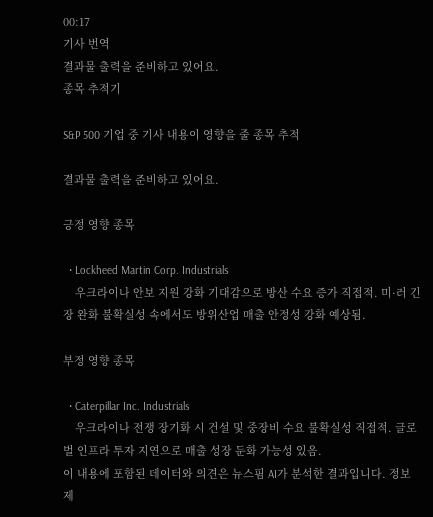00:17
기사 번역
결과물 출력을 준비하고 있어요.
종목 추적기

S&P 500 기업 중 기사 내용이 영향을 줄 종목 추적

결과물 출력을 준비하고 있어요.

긍정 영향 종목

  • Lockheed Martin Corp. Industrials
    우크라이나 안보 지원 강화 기대감으로 방산 수요 증가 직접적. 미·러 긴장 완화 불확실성 속에서도 방위산업 매출 안정성 강화 예상됨.

부정 영향 종목

  • Caterpillar Inc. Industrials
    우크라이나 전쟁 장기화 시 건설 및 중장비 수요 불확실성 직접적. 글로벌 인프라 투자 지연으로 매출 성장 둔화 가능성 있음.
이 내용에 포함된 데이터와 의견은 뉴스핌 AI가 분석한 결과입니다. 정보 제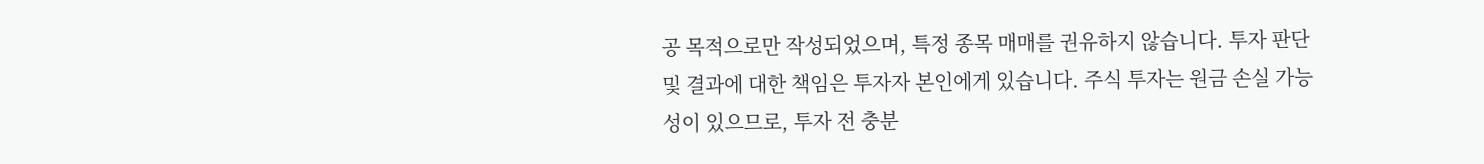공 목적으로만 작성되었으며, 특정 종목 매매를 권유하지 않습니다. 투자 판단 및 결과에 대한 책임은 투자자 본인에게 있습니다. 주식 투자는 원금 손실 가능성이 있으므로, 투자 전 충분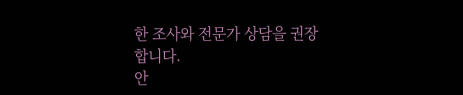한 조사와 전문가 상담을 권장합니다.
안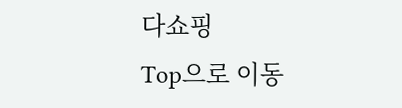다쇼핑
Top으로 이동